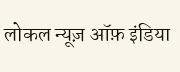लोकल न्यूज़ ऑफ़ इंडिया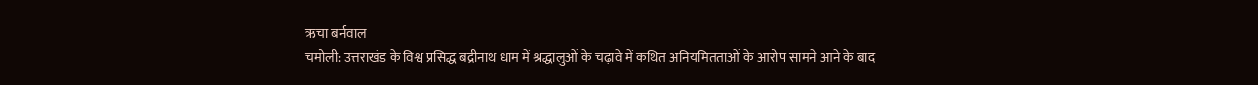ऋचा बर्नवाल
चमोली: उत्तराखंड के विश्व प्रसिद्ध बद्रीनाथ धाम में श्रद्धालुओं के चढ़ावे में कथित अनियमितताओं के आरोप सामने आने के बाद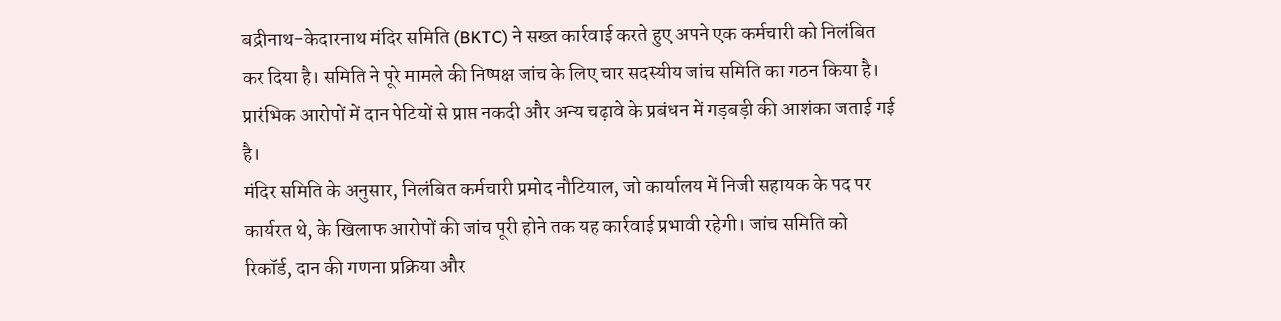बद्रीनाथ-केदारनाथ मंदिर समिति (BKTC) ने सख्त कार्रवाई करते हुए अपने एक कर्मचारी को निलंबित कर दिया है। समिति ने पूरे मामले की निष्पक्ष जांच के लिए चार सदस्यीय जांच समिति का गठन किया है। प्रारंभिक आरोपों में दान पेटियों से प्राप्त नकदी और अन्य चढ़ावे के प्रबंधन में गड़बड़ी की आशंका जताई गई है।
मंदिर समिति के अनुसार, निलंबित कर्मचारी प्रमोद नौटियाल, जो कार्यालय में निजी सहायक के पद पर कार्यरत थे, के खिलाफ आरोपों की जांच पूरी होने तक यह कार्रवाई प्रभावी रहेगी। जांच समिति को रिकॉर्ड, दान की गणना प्रक्रिया और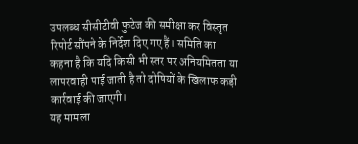उपलब्ध सीसीटीवी फुटेज की समीक्षा कर विस्तृत रिपोर्ट सौंपने के निर्देश दिए गए हैं। समिति का कहना है कि यदि किसी भी स्तर पर अनियमितता या लापरवाही पाई जाती है तो दोषियों के खिलाफ कड़ी कार्रवाई की जाएगी।
यह मामला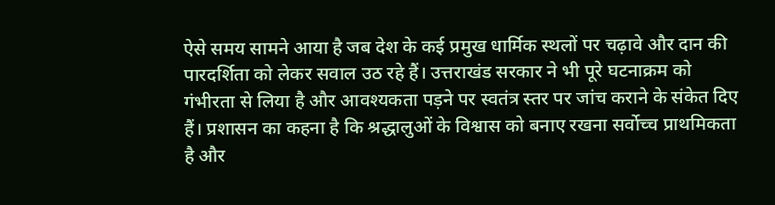ऐसे समय सामने आया है जब देश के कई प्रमुख धार्मिक स्थलों पर चढ़ावे और दान की पारदर्शिता को लेकर सवाल उठ रहे हैं। उत्तराखंड सरकार ने भी पूरे घटनाक्रम को गंभीरता से लिया है और आवश्यकता पड़ने पर स्वतंत्र स्तर पर जांच कराने के संकेत दिए हैं। प्रशासन का कहना है कि श्रद्धालुओं के विश्वास को बनाए रखना सर्वोच्च प्राथमिकता है और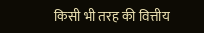किसी भी तरह की वित्तीय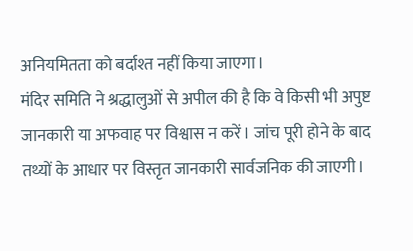अनियमितता को बर्दाश्त नहीं किया जाएगा।
मंदिर समिति ने श्रद्धालुओं से अपील की है कि वे किसी भी अपुष्ट जानकारी या अफवाह पर विश्वास न करें। जांच पूरी होने के बाद तथ्यों के आधार पर विस्तृत जानकारी सार्वजनिक की जाएगी।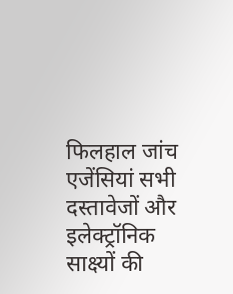फिलहाल जांच एजेंसियां सभी दस्तावेजों और इलेक्ट्रॉनिक साक्ष्यों की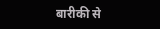बारीकी से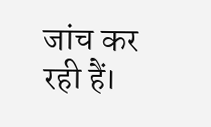जांच कर रही हैं।